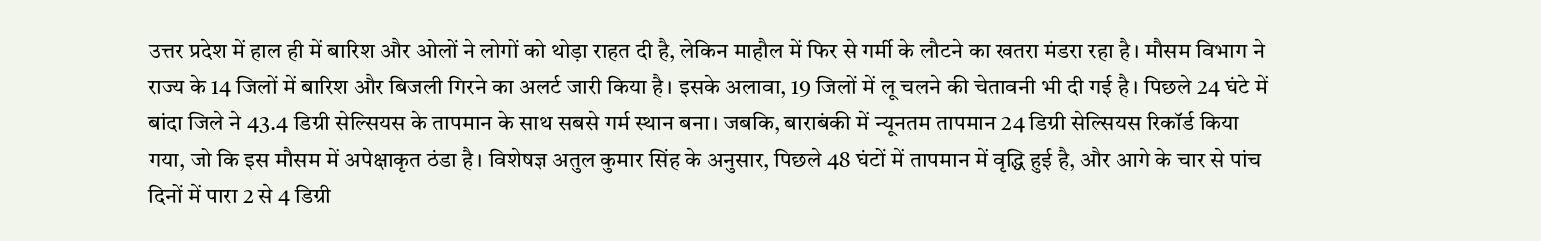उत्तर प्रदेश में हाल ही में बारिश और ओलों ने लोगों को थोड़ा राहत दी है, लेकिन माहौल में फिर से गर्मी के लौटने का खतरा मंडरा रहा है। मौसम विभाग ने राज्य के 14 जिलों में बारिश और बिजली गिरने का अलर्ट जारी किया है। इसके अलावा, 19 जिलों में लू चलने की चेतावनी भी दी गई है। पिछले 24 घंटे में बांदा जिले ने 43.4 डिग्री सेल्सियस के तापमान के साथ सबसे गर्म स्थान बना। जबकि, बाराबंकी में न्यूनतम तापमान 24 डिग्री सेल्सियस रिकॉर्ड किया गया, जो कि इस मौसम में अपेक्षाकृत ठंडा है। विशेषज्ञ अतुल कुमार सिंह के अनुसार, पिछले 48 घंटों में तापमान में वृद्धि हुई है, और आगे के चार से पांच दिनों में पारा 2 से 4 डिग्री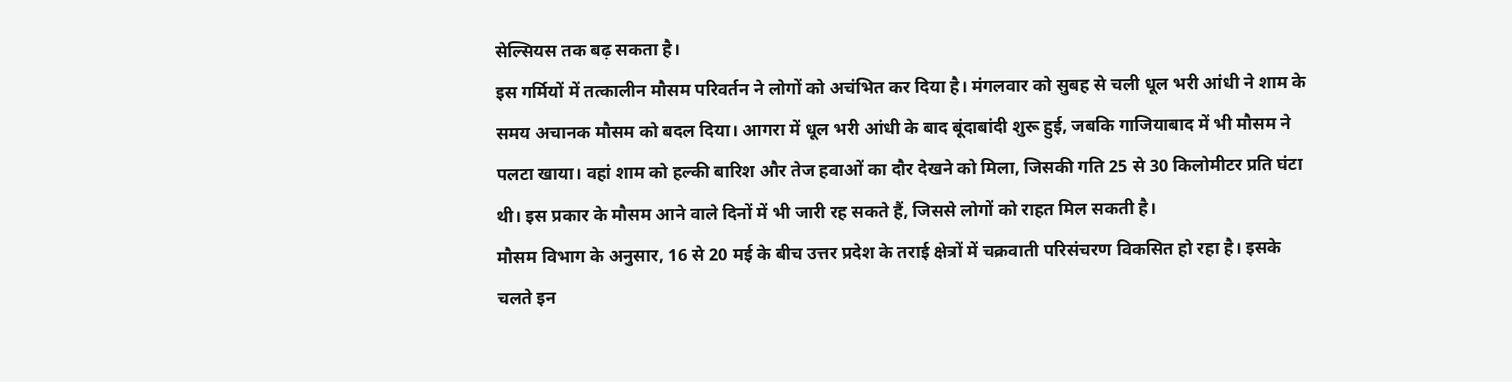सेल्सियस तक बढ़ सकता है।
इस गर्मियों में तत्कालीन मौसम परिवर्तन ने लोगों को अचंभित कर दिया है। मंगलवार को सुबह से चली धूल भरी आंधी ने शाम के समय अचानक मौसम को बदल दिया। आगरा में धूल भरी आंधी के बाद बूंदाबांदी शुरू हुई, जबकि गाजियाबाद में भी मौसम ने पलटा खाया। वहां शाम को हल्की बारिश और तेज हवाओं का दौर देखने को मिला, जिसकी गति 25 से 30 किलोमीटर प्रति घंटा थी। इस प्रकार के मौसम आने वाले दिनों में भी जारी रह सकते हैं, जिससे लोगों को राहत मिल सकती है।
मौसम विभाग के अनुसार, 16 से 20 मई के बीच उत्तर प्रदेश के तराई क्षेत्रों में चक्रवाती परिसंचरण विकसित हो रहा है। इसके चलते इन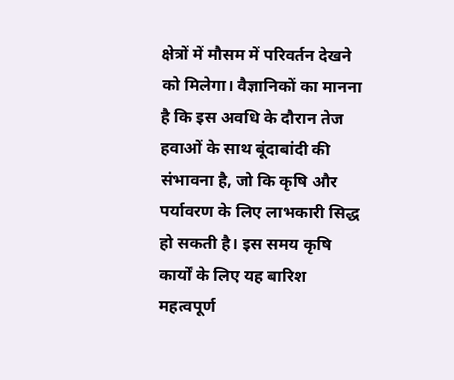क्षेत्रों में मौसम में परिवर्तन देखने को मिलेगा। वैज्ञानिकों का मानना है कि इस अवधि के दौरान तेज हवाओं के साथ बूंदाबांदी की संभावना है, जो कि कृषि और पर्यावरण के लिए लाभकारी सिद्ध हो सकती है। इस समय कृषि कार्यों के लिए यह बारिश महत्वपूर्ण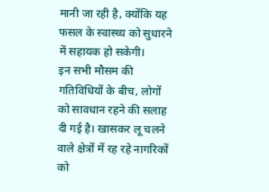मानी जा रही है, क्योंकि यह फसल के स्वास्थ्य को सुधारने में सहायक हो सकेगी।
इन सभी मौसम की गतिविधियों के बीच, लोगों को सावधान रहने की सलाह दी गई है। खासकर लू चलने वाले क्षेत्रों में रह रहे नागरिकों को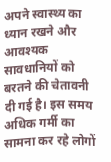अपने स्वास्थ्य का ध्यान रखने और आवश्यक सावधानियों को बरतने की चेतावनी दी गई है। इस समय अधिक गर्मी का सामना कर रहे लोगों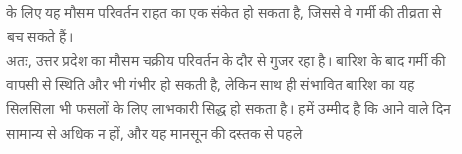के लिए यह मौसम परिवर्तन राहत का एक संकेत हो सकता है, जिससे वे गर्मी की तीव्रता से बच सकते हैं।
अतः, उत्तर प्रदेश का मौसम चक्रीय परिवर्तन के दौर से गुजर रहा है। बारिश के बाद गर्मी की वापसी से स्थिति और भी गंभीर हो सकती है, लेकिन साथ ही संभावित बारिश का यह सिलसिला भी फसलों के लिए लाभकारी सिद्ध हो सकता है। हमें उम्मीद है कि आने वाले दिन सामान्य से अधिक न हों, और यह मानसून की दस्तक से पहले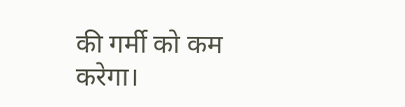की गर्मी को कम करेगा।